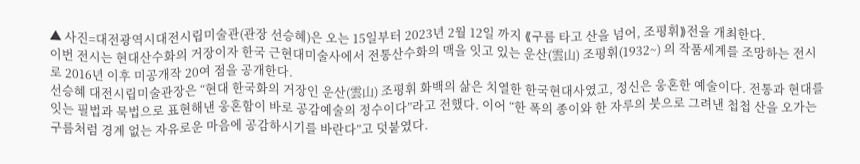▲ 사진=대전광역시대전시립미술관(관장 선승혜)은 오는 15일부터 2023년 2월 12일 까지 ⟪구름 타고 산을 넘어, 조평휘⟫전을 개최한다.
이번 전시는 현대산수화의 거장이자 한국 근현대미술사에서 전통산수화의 맥을 잇고 있는 운산(雲山) 조평휘(1932~) 의 작품세계를 조망하는 전시로 2016년 이후 미공개작 20여 점을 공개한다.
선승혜 대전시립미술관장은 “현대 한국화의 거장인 운산(雲山) 조평휘 화백의 삶은 치열한 한국현대사였고, 정신은 웅혼한 예술이다. 전통과 현대를 잇는 필법과 묵법으로 표현해낸 웅혼함이 바로 공감예술의 정수이다”라고 전했다. 이어 “한 폭의 종이와 한 자루의 붓으로 그려낸 첩첩 산을 오가는 구름처럼 경계 없는 자유로운 마음에 공감하시기를 바란다”고 덧붙였다.